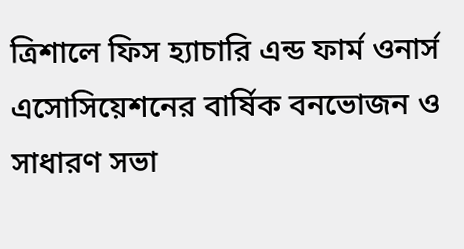ত্রিশালে ফিস হ্যাচারি এন্ড ফার্ম ওনার্স এসোসিয়েশনের বার্ষিক বনভোজন ও সাধারণ সভা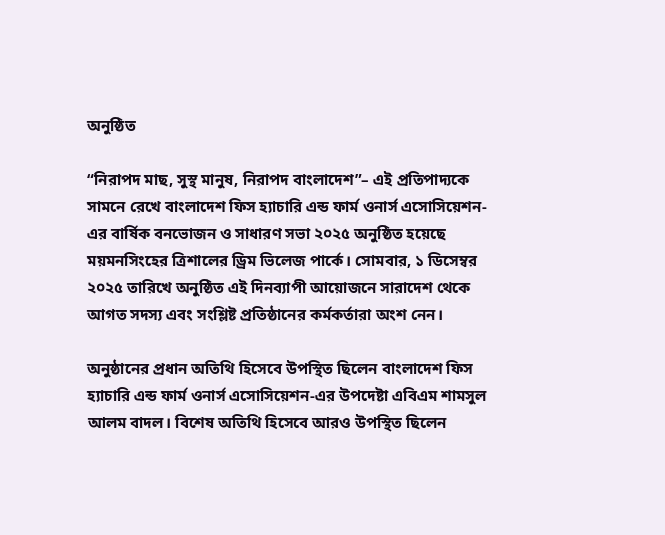অনুষ্ঠিত

“নিরাপদ মাছ, সুস্থ মানুষ, নিরাপদ বাংলাদেশ”– এই প্রতিপাদ্যকে সামনে রেখে বাংলাদেশ ফিস হ্যাচারি এন্ড ফার্ম ওনার্স এসোসিয়েশন-এর বার্ষিক বনভোজন ও সাধারণ সভা ২০২৫ অনুষ্ঠিত হয়েছে ময়মনসিংহের ত্রিশালের ড্রিম ভিলেজ পার্কে। সোমবার, ১ ডিসেম্বর ২০২৫ তারিখে অনুষ্ঠিত এই দিনব্যাপী আয়োজনে সারাদেশ থেকে আগত সদস্য এবং সংশ্লিষ্ট প্রতিষ্ঠানের কর্মকর্তারা অংশ নেন।

অনুষ্ঠানের প্রধান অতিথি হিসেবে উপস্থিত ছিলেন বাংলাদেশ ফিস হ্যাচারি এন্ড ফার্ম ওনার্স এসোসিয়েশন-এর উপদেষ্টা এবিএম শামসুল আলম বাদল। বিশেষ অতিথি হিসেবে আরও উপস্থিত ছিলেন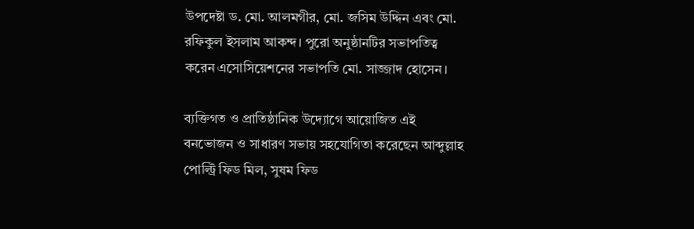উপদেষ্টা ড. মো. আলমগীর, মো. জসিম উদ্দিন এবং মো. রফিকুল ইসলাম আকন্দ। পুরো অনুষ্ঠানটির সভাপতিত্ব করেন এসোসিয়েশনের সভাপতি মো. সাজ্জাদ হোসেন।

ব্যক্তিগত ও প্রাতিষ্ঠানিক উদ্যোগে আয়োজিত এই বনভোজন ও সাধারণ সভায় সহযোগিতা করেছেন আব্দুল্লাহ পোল্ট্রি ফিড মিল, সুষম ফিড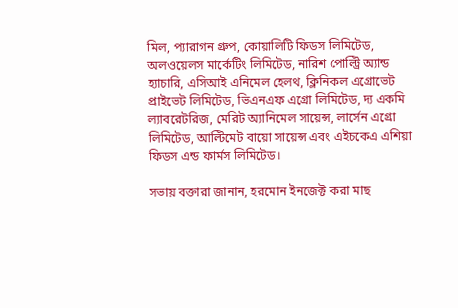মিল, প্যারাগন গ্রুপ, কোয়ালিটি ফিডস লিমিটেড, অলওয়েলস মার্কেটিং লিমিটেড, নারিশ পোল্ট্রি অ্যান্ড হ্যাচারি, এসিআই এনিমেল হেলথ, ক্লিনিকল এগ্রোভেট প্রাইভেট লিমিটেড, ভিএনএফ এগ্রো লিমিটেড, দ্য একমি ল্যাবরেটরিজ, মেরিট অ্যানিমেল সায়েন্স, লার্সেন এগ্রো লিমিটেড, আল্টিমেট বায়ো সায়েন্স এবং এইচকেএ এশিয়া ফিডস এন্ড ফার্মস লিমিটেড।

সভায় বক্তারা জানান, হরমোন ইনজেক্ট করা মাছ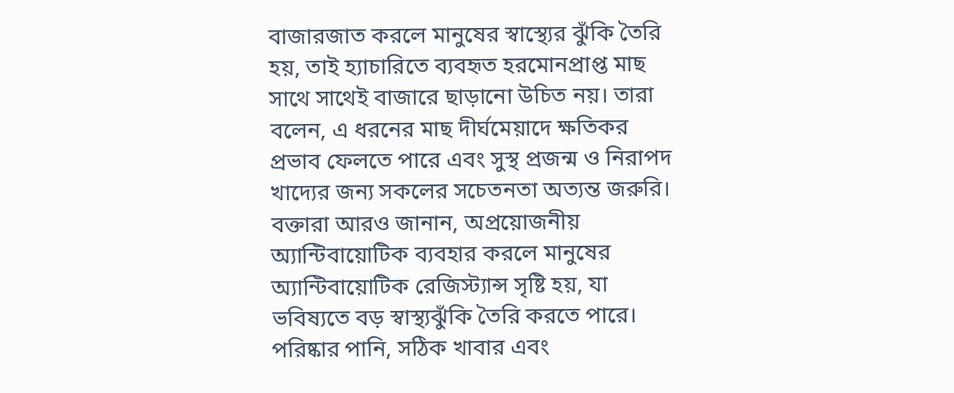বাজারজাত করলে মানুষের স্বাস্থ্যের ঝুঁকি তৈরি হয়, তাই হ্যাচারিতে ব্যবহৃত হরমোনপ্রাপ্ত মাছ সাথে সাথেই বাজারে ছাড়ানো উচিত নয়। তারা বলেন, এ ধরনের মাছ দীর্ঘমেয়াদে ক্ষতিকর প্রভাব ফেলতে পারে এবং সুস্থ প্রজন্ম ও নিরাপদ খাদ্যের জন্য সকলের সচেতনতা অত্যন্ত জরুরি। বক্তারা আরও জানান, অপ্রয়োজনীয় অ্যান্টিবায়োটিক ব্যবহার করলে মানুষের অ্যান্টিবায়োটিক রেজিস্ট্যান্স সৃষ্টি হয়, যা ভবিষ্যতে বড় স্বাস্থ্যঝুঁকি তৈরি করতে পারে। পরিষ্কার পানি, সঠিক খাবার এবং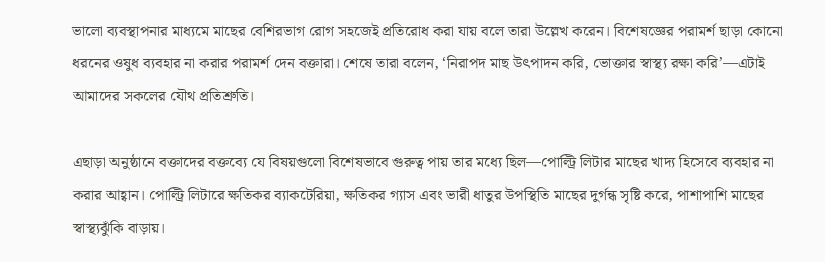ভালো ব্যবস্থাপনার মাধ্যমে মাছের বেশিরভাগ রোগ সহজেই প্রতিরোধ করা যায় বলে তারা উল্লেখ করেন। বিশেষজ্ঞের পরামর্শ ছাড়া কোনো ধরনের ওষুধ ব্যবহার না করার পরামর্শ দেন বক্তারা। শেষে তারা বলেন, ‘নিরাপদ মাছ উৎপাদন করি, ভোক্তার স্বাস্থ্য রক্ষা করি’—এটাই আমাদের সকলের যৌথ প্রতিশ্রুতি।

এছাড়া অনুষ্ঠানে বক্তাদের বক্তব্যে যে বিষয়গুলো বিশেষভাবে গুরুত্ব পায় তার মধ্যে ছিল—পোল্ট্রি লিটার মাছের খাদ্য হিসেবে ব্যবহার না করার আহ্বান। পোল্ট্রি লিটারে ক্ষতিকর ব্যাকটেরিয়া, ক্ষতিকর গ্যাস এবং ভারী ধাতুর উপস্থিতি মাছের দুর্গন্ধ সৃষ্টি করে, পাশাপাশি মাছের স্বাস্থ্যঝুঁকি বাড়ায়।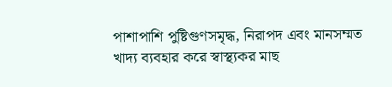পাশাপাশি পুষ্টিগুণসমৃদ্ধ, নিরাপদ এবং মানসম্মত খাদ্য ব্যবহার করে স্বাস্থ্যকর মাছ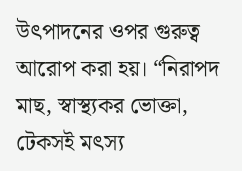উৎপাদনের ওপর গুরুত্ব আরোপ করা হয়। “নিরাপদ মাছ, স্বাস্থ্যকর ভোক্তা, টেকসই মৎস্য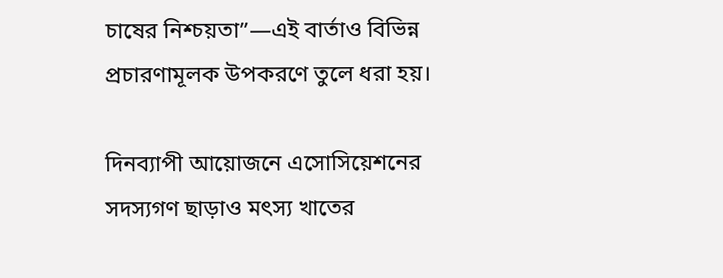চাষের নিশ্চয়তা”—এই বার্তাও বিভিন্ন প্রচারণামূলক উপকরণে তুলে ধরা হয়।

দিনব্যাপী আয়োজনে এসোসিয়েশনের সদস্যগণ ছাড়াও মৎস্য খাতের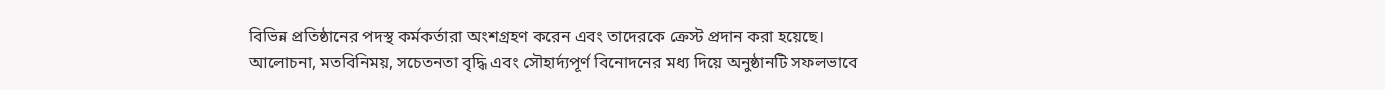বিভিন্ন প্রতিষ্ঠানের পদস্থ কর্মকর্তারা অংশগ্রহণ করেন এবং তাদেরকে ক্রেস্ট প্রদান করা হয়েছে। আলোচনা, মতবিনিময়, সচেতনতা বৃদ্ধি এবং সৌহার্দ্যপূর্ণ বিনোদনের মধ্য দিয়ে অনুষ্ঠানটি সফলভাবে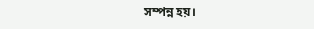সম্পন্ন হয়।